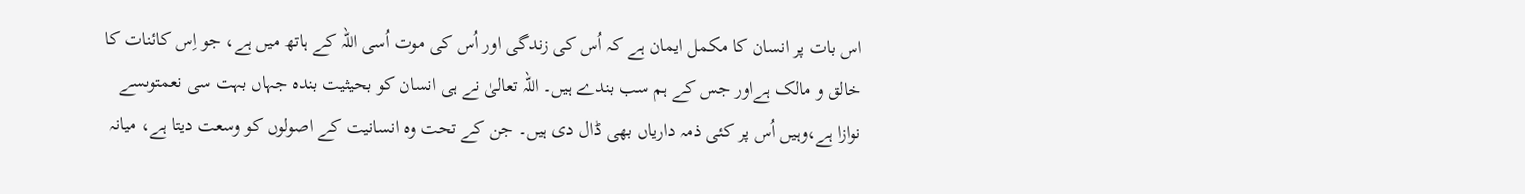اس بات پر انسان کا مکمل ایمان ہے کہ اُس کی زندگی اور اُس کی موت اُسی اللہ کے ہاتھ میں ہے، جو اِس کائنات کا خالق و مالک ہےاور جس کے ہم سب بندے ہیں۔ اللہ تعالیٰ نے ہی انسان کو بحیثیت بندہ جہاں بہت سی نعمتوںسے نوازا ہے،وہیں اُس پر کئی ذمہ داریاں بھی ڈال دی ہیں۔ جن کے تحت وہ انسانیت کے اصولوں کو وسعت دیتا ہے، میانہ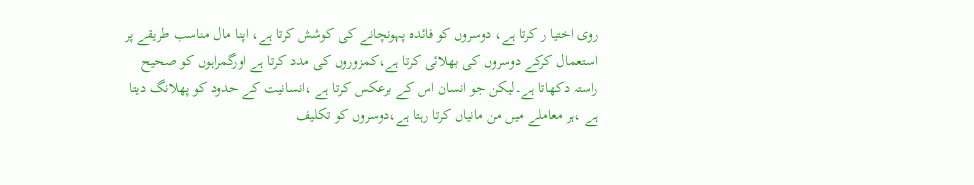روی اختیا ر کرتا ہے، دوسروں کو فائدہ پہونچانے کی کوشش کرتا ہے، اپنا مال مناسب طریقے پر استعمال کرکے دوسروں کی بھلائی کرتا ہے،کمزوروں کی مدد کرتا ہے اورگمراہوں کو صحیح راستہ دکھاتا ہے۔لیکن جو انسان اس کے برعکس کرتا ہے ،انسانیت کے حدود کو پھلانگ دیتا ہے ،ہر معاملے میں من مانیاں کرتا رہتا ہے،دوسروں کو تکلیف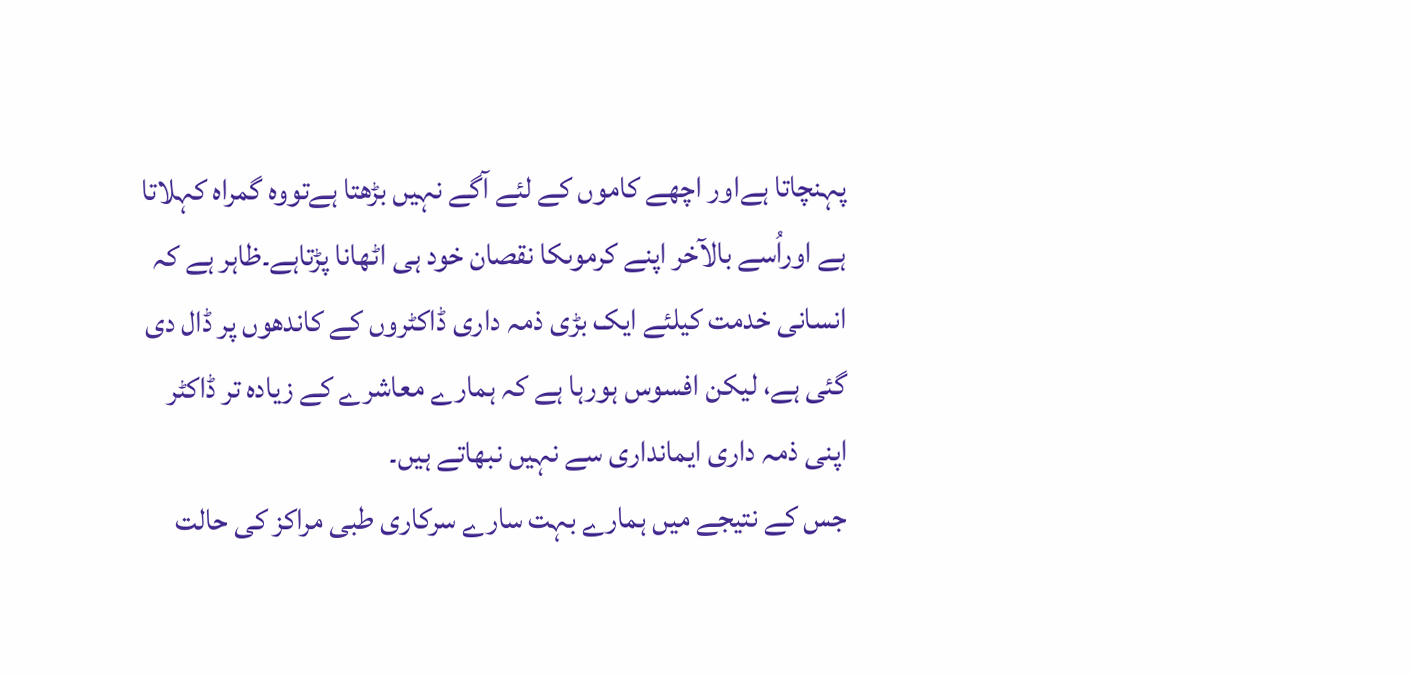پہنچاتا ہےاور اچھے کاموں کے لئے آگے نہیں بڑھتا ہےتووہ گمراہ کہلاتا ہے اوراُسے بالآخر اپنے کرموںکا نقصان خود ہی اٹھانا پڑتاہے۔ظاہر ہے کہ انسانی خدمت کیلئے ایک بڑی ذمہ داری ڈاکٹروں کے کاندھوں پر ڈال دی گئی ہے، لیکن افسوس ہورہا ہے کہ ہمارے معاشرے کے زیادہ تر ڈاکٹر اپنی ذمہ داری ایمانداری سے نہیں نبھاتے ہیں۔
جس کے نتیجے میں ہمارے بہت سارے سرکاری طبی مراکز کی حالت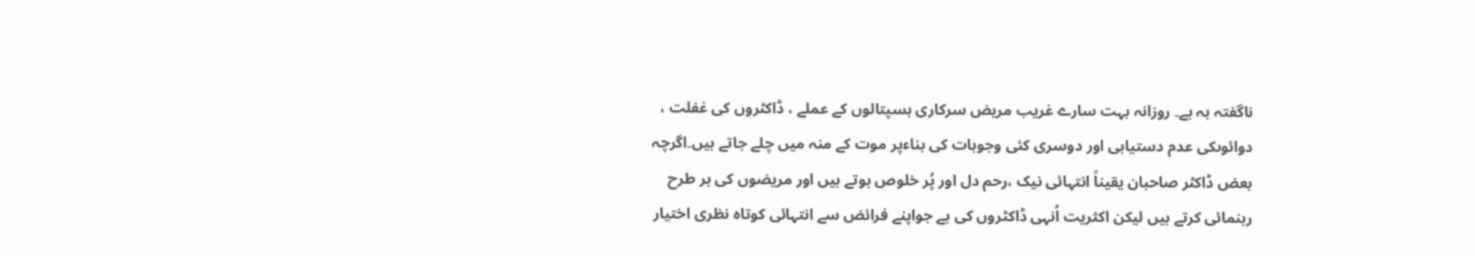ناگفتہ بہ ہے۔ روزانہ بہت سارے غریب مریض سرکاری ہسپتالوں کے عملے ، ڈاکٹروں کی غفلت ، دوائوںکی عدم دستیابی اور دوسری کئی وجوہات کی بناءپر موت کے منہ میں چلے جاتے ہیں۔اگرچہ بعض ڈاکٹر صاحبان یقیناً انتہائی نیک ،رحم دل اور پُر خلوص ہوتے ہیں اور مریضوں کی ہر طرح رہنمائی کرتے ہیں لیکن اکثریت اُنہی ڈاکٹروں کی ہے جواپنے فرائض سے انتہائی کوتاہ نظری اختیار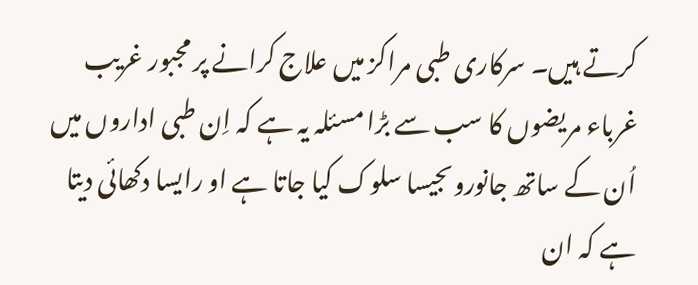کرتے ہیں۔ سرکاری طبی مراکز میں علاج کرانے پر مجبور غریب غرباء مریضوں کا سب سے بڑا مسئلہ یہ ہے کہ اِن طبی اداروں میں اُن کے ساتھ جانوروںجیسا سلوک کیا جاتا ہے او رایسا دکھائی دیتا ہے کہ ان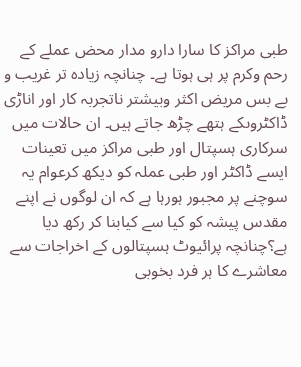طبی مراکز کا سارا دارو مدار محض عملے کے رحم وکرم پر ہی ہوتا ہے۔ چنانچہ زیادہ تر غریب و بے بس مریض اکثر وبیشتر ناتجربہ کار اور اناڑی ڈاکٹروںکے ہتھے چڑھ جاتے ہیں۔ ان حالات میں سرکاری ہسپتال اور طبی مراکز میں تعینات ایسے ڈاکٹر اور طبی عملہ کو دیکھ کرعوام یہ سوچنے پر مجبور ہورہا ہے کہ ان لوگوں نے اپنے مقدس پیشہ کو کیا سے کیابنا کر رکھ دیا ہے؟چنانچہ پرائیوٹ ہسپتالوں کے اخراجات سے معاشرے کا ہر فرد بخوبی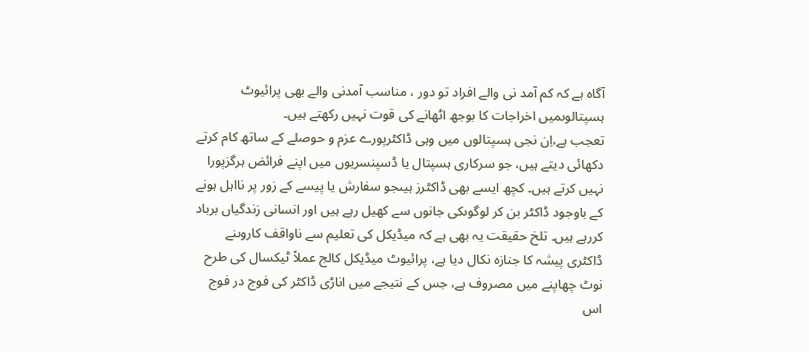آگاہ ہے کہ کم آمد نی والے افراد تو دور ، مناسب آمدنی والے بھی پرائیوٹ ہسپتالوںمیں اخراجات کا بوجھ اٹھانے کی قوت نہیں رکھتے ہیں۔
تعجب ہے،اِن نجی ہسپتالوں میں وہی ڈاکٹرپورے عزم و حوصلے کے ساتھ کام کرتے دکھائی دیتے ہیں، جو سرکاری ہسپتال یا ڈسپنسریوں میں اپنے فرائض ہرگزپورا نہیں کرتے ہیں۔ کچھ ایسے بھی ڈاکٹرز ہیںجو سفارش یا پیسے کے زور پر نااہل ہونے کے باوجود ڈاکٹر بن کر لوگوںکی جانوں سے کھیل رہے ہیں اور انسانی زندگیاں برباد کررہے ہیں۔ تلخ حقیقت یہ بھی ہے کہ میڈیکل کی تعلیم سے ناواقف کاروںنے ڈاکٹری پیشہ کا جنازہ نکال دیا ہے، پرائیوٹ میڈیکل کالج عملاً ٹیکسال کی طرح نوٹ چھاپنے میں مصروف ہے، جس کے نتیجے میں اناڑی ڈاکٹر کی فوج در فوج اس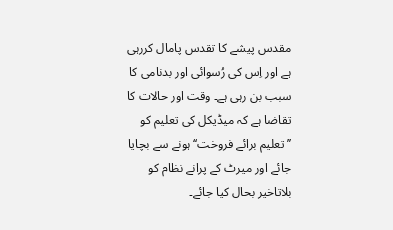مقدس پیشے کا تقدس پامال کررہی ہے اور اِس کی رُسوائی اور بدنامی کا سبب بن رہی ہے۔ وقت اور حالات کا تقاضا ہے کہ میڈیکل کی تعلیم کو ’’تعلیم برائے فروخت‘‘ہونے سے بچایا جائے اور میرٹ کے پرانے نظام کو بلاتاخیر بحال کیا جائے۔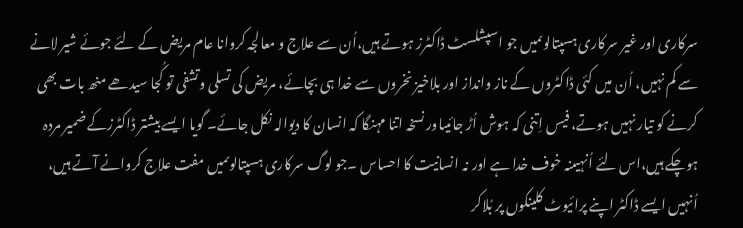سرکاری اور غیر سرکاری ہسپتالوںمیں جو اسپشلسٹ ڈاکٹرز ہوتے ہیں،اُن سے علاج و معالجہ کروانا عام مریض کے لئے جوئے شیر لانے سے کم نہیں، اُن میں کئی ڈاکٹروں کے ناز وانداز اور بلاخیز نخروں سے خدا ہی بچائے، مریض کی تسلی وتشفی تو کُجا سیدھے منھ بات بھی کرنے کو تیار نہیں ہوتے، فیس اِتنی کہ ہوش اُڑ جائیںاور نسخہ اتنا مہنگا کہ انسان کا دیوالہ نکل جائے۔ گویا ایسے بیشتر ڈاکٹرزکے ضمیر مردہ ہوچکے ہیں،اس لئے اُنہیںنہ خوف خدا ہے اور نہ انسانیت کا احساس ۔جو لوگ سرکاری ہسپتالوںمیں مفت علاج کروانے آتے ہیں، اُنہیں ایسے ڈاکٹر اپنے پرائیوٹ کلینکوں پر بُلاکر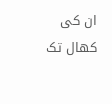ان کی کھال تک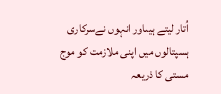اُتار لیتے ہیںاور انہوں نےسرکاری ہسپتالوں میں اپنی ملازمت کو موج مستی کا ذریعہ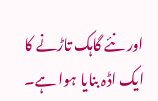اور نئے گاہک تاڑنے کا ایک اڈہ بنایا ہوا ہے۔